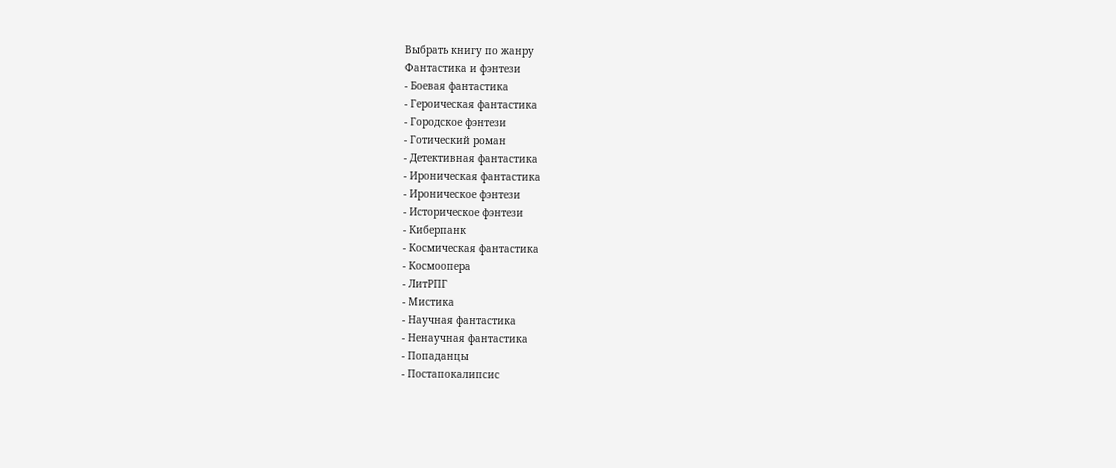Выбрать книгу по жанру
Фантастика и фэнтези
- Боевая фантастика
- Героическая фантастика
- Городское фэнтези
- Готический роман
- Детективная фантастика
- Ироническая фантастика
- Ироническое фэнтези
- Историческое фэнтези
- Киберпанк
- Космическая фантастика
- Космоопера
- ЛитРПГ
- Мистика
- Научная фантастика
- Ненаучная фантастика
- Попаданцы
- Постапокалипсис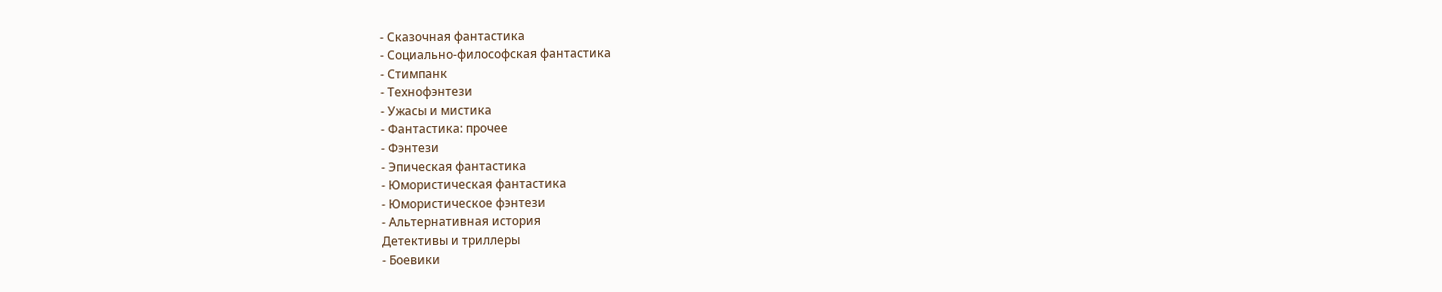- Сказочная фантастика
- Социально-философская фантастика
- Стимпанк
- Технофэнтези
- Ужасы и мистика
- Фантастика: прочее
- Фэнтези
- Эпическая фантастика
- Юмористическая фантастика
- Юмористическое фэнтези
- Альтернативная история
Детективы и триллеры
- Боевики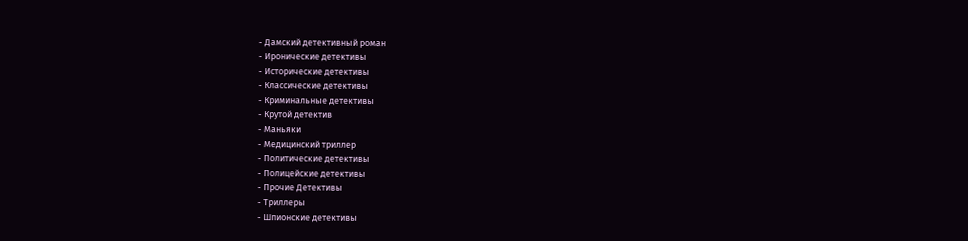- Дамский детективный роман
- Иронические детективы
- Исторические детективы
- Классические детективы
- Криминальные детективы
- Крутой детектив
- Маньяки
- Медицинский триллер
- Политические детективы
- Полицейские детективы
- Прочие Детективы
- Триллеры
- Шпионские детективы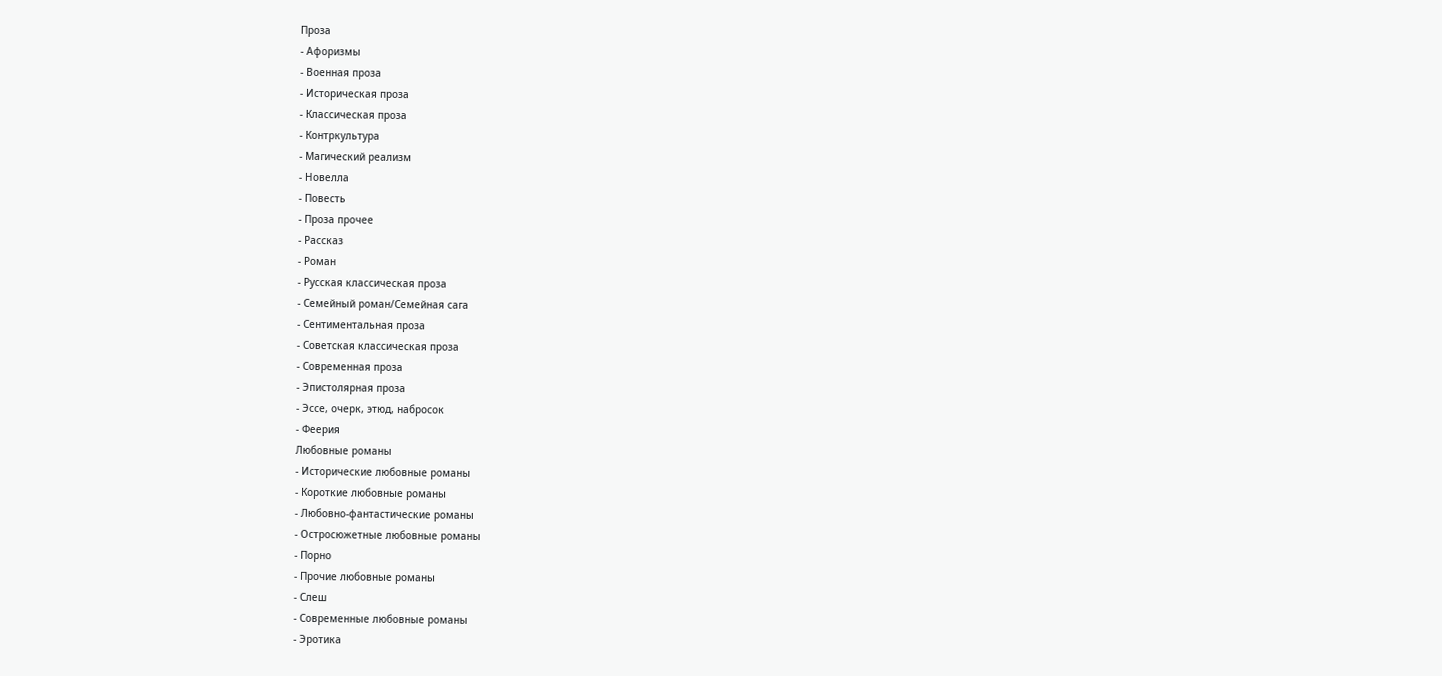Проза
- Афоризмы
- Военная проза
- Историческая проза
- Классическая проза
- Контркультура
- Магический реализм
- Новелла
- Повесть
- Проза прочее
- Рассказ
- Роман
- Русская классическая проза
- Семейный роман/Семейная сага
- Сентиментальная проза
- Советская классическая проза
- Современная проза
- Эпистолярная проза
- Эссе, очерк, этюд, набросок
- Феерия
Любовные романы
- Исторические любовные романы
- Короткие любовные романы
- Любовно-фантастические романы
- Остросюжетные любовные романы
- Порно
- Прочие любовные романы
- Слеш
- Современные любовные романы
- Эротика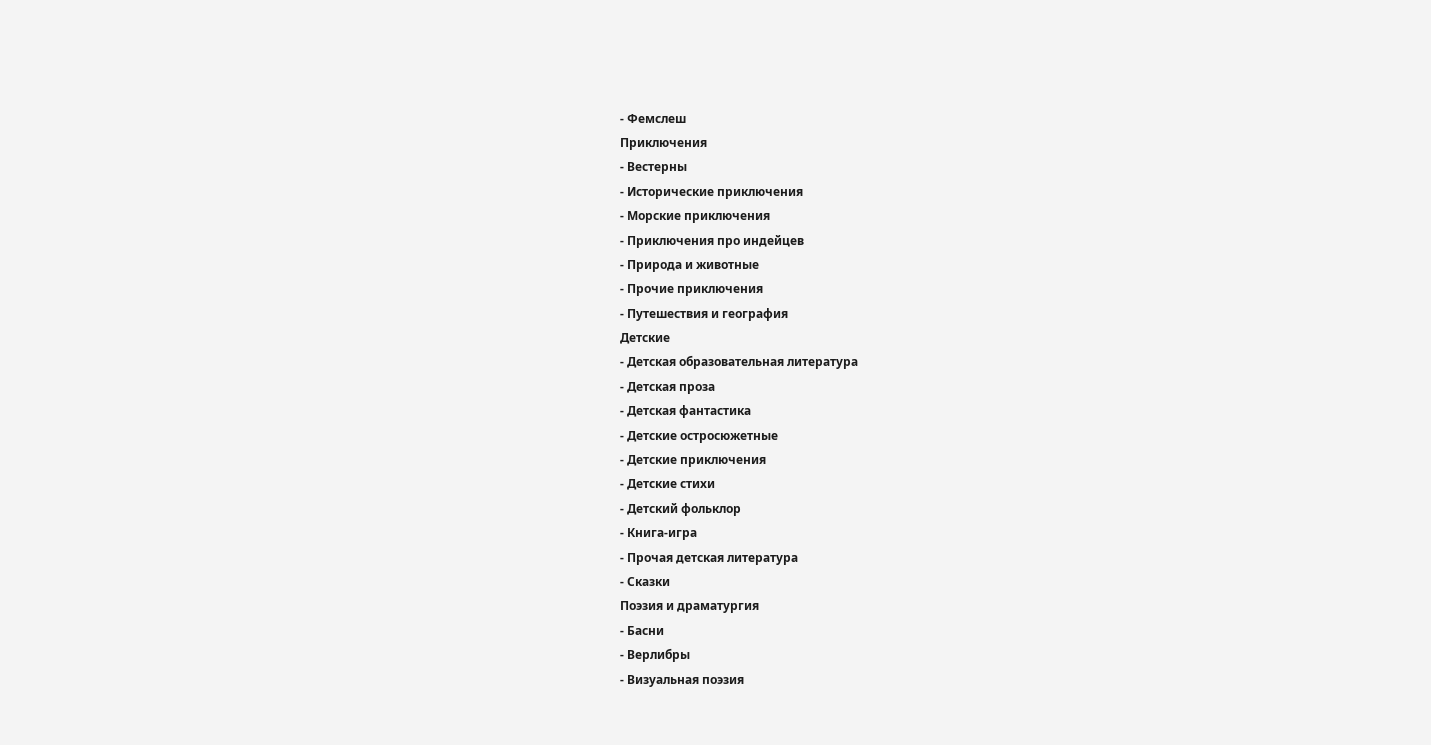- Фемслеш
Приключения
- Вестерны
- Исторические приключения
- Морские приключения
- Приключения про индейцев
- Природа и животные
- Прочие приключения
- Путешествия и география
Детские
- Детская образовательная литература
- Детская проза
- Детская фантастика
- Детские остросюжетные
- Детские приключения
- Детские стихи
- Детский фольклор
- Книга-игра
- Прочая детская литература
- Сказки
Поэзия и драматургия
- Басни
- Верлибры
- Визуальная поэзия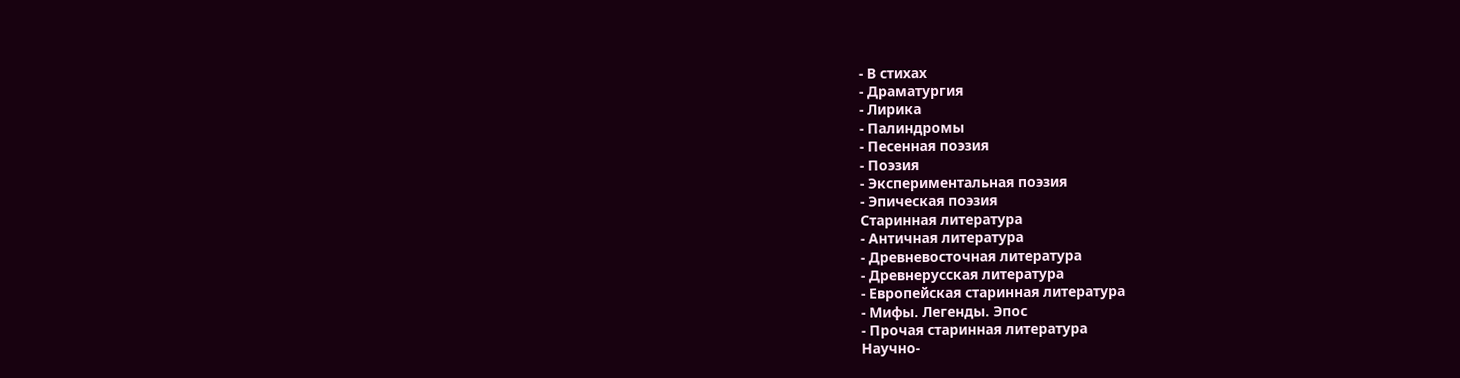- В стихах
- Драматургия
- Лирика
- Палиндромы
- Песенная поэзия
- Поэзия
- Экспериментальная поэзия
- Эпическая поэзия
Старинная литература
- Античная литература
- Древневосточная литература
- Древнерусская литература
- Европейская старинная литература
- Мифы. Легенды. Эпос
- Прочая старинная литература
Научно-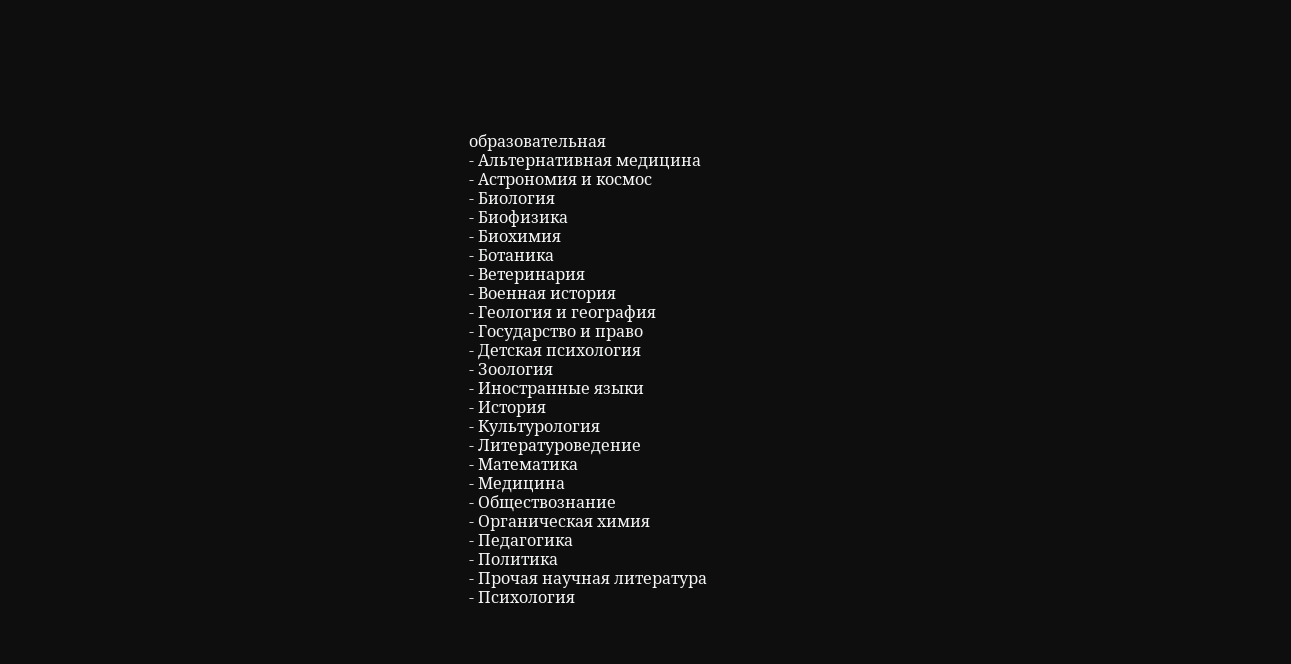образовательная
- Альтернативная медицина
- Астрономия и космос
- Биология
- Биофизика
- Биохимия
- Ботаника
- Ветеринария
- Военная история
- Геология и география
- Государство и право
- Детская психология
- Зоология
- Иностранные языки
- История
- Культурология
- Литературоведение
- Математика
- Медицина
- Обществознание
- Органическая химия
- Педагогика
- Политика
- Прочая научная литература
- Психология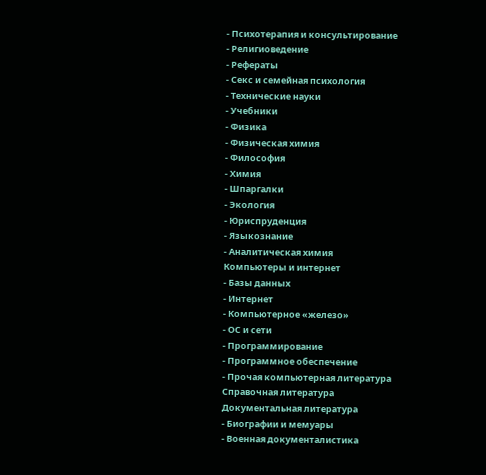- Психотерапия и консультирование
- Религиоведение
- Рефераты
- Секс и семейная психология
- Технические науки
- Учебники
- Физика
- Физическая химия
- Философия
- Химия
- Шпаргалки
- Экология
- Юриспруденция
- Языкознание
- Аналитическая химия
Компьютеры и интернет
- Базы данных
- Интернет
- Компьютерное «железо»
- ОС и сети
- Программирование
- Программное обеспечение
- Прочая компьютерная литература
Справочная литература
Документальная литература
- Биографии и мемуары
- Военная документалистика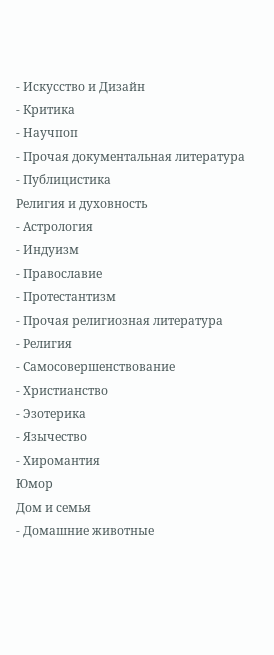- Искусство и Дизайн
- Критика
- Научпоп
- Прочая документальная литература
- Публицистика
Религия и духовность
- Астрология
- Индуизм
- Православие
- Протестантизм
- Прочая религиозная литература
- Религия
- Самосовершенствование
- Христианство
- Эзотерика
- Язычество
- Хиромантия
Юмор
Дом и семья
- Домашние животные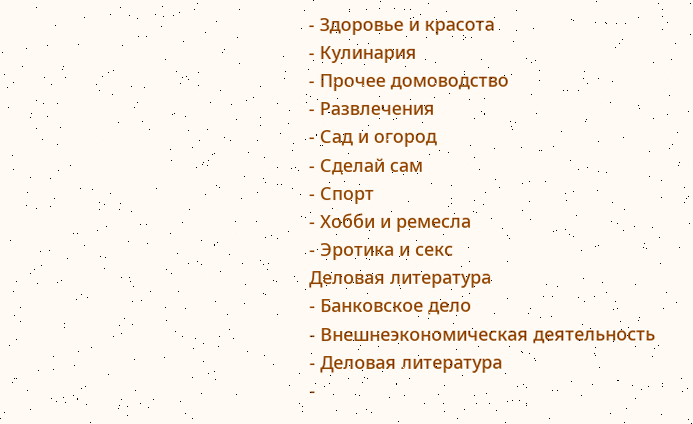- Здоровье и красота
- Кулинария
- Прочее домоводство
- Развлечения
- Сад и огород
- Сделай сам
- Спорт
- Хобби и ремесла
- Эротика и секс
Деловая литература
- Банковское дело
- Внешнеэкономическая деятельность
- Деловая литература
-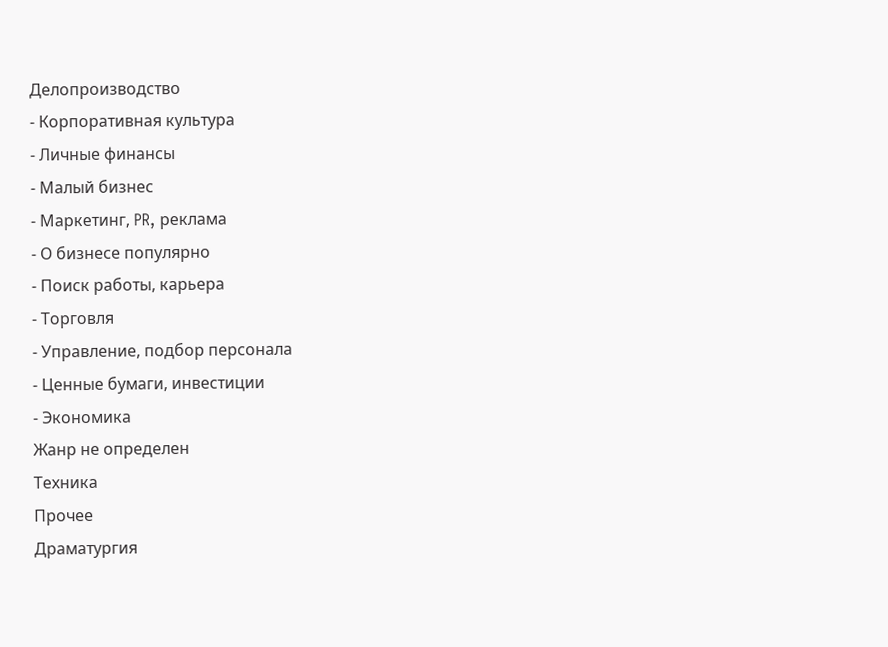Делопроизводство
- Корпоративная культура
- Личные финансы
- Малый бизнес
- Маркетинг, PR, реклама
- О бизнесе популярно
- Поиск работы, карьера
- Торговля
- Управление, подбор персонала
- Ценные бумаги, инвестиции
- Экономика
Жанр не определен
Техника
Прочее
Драматургия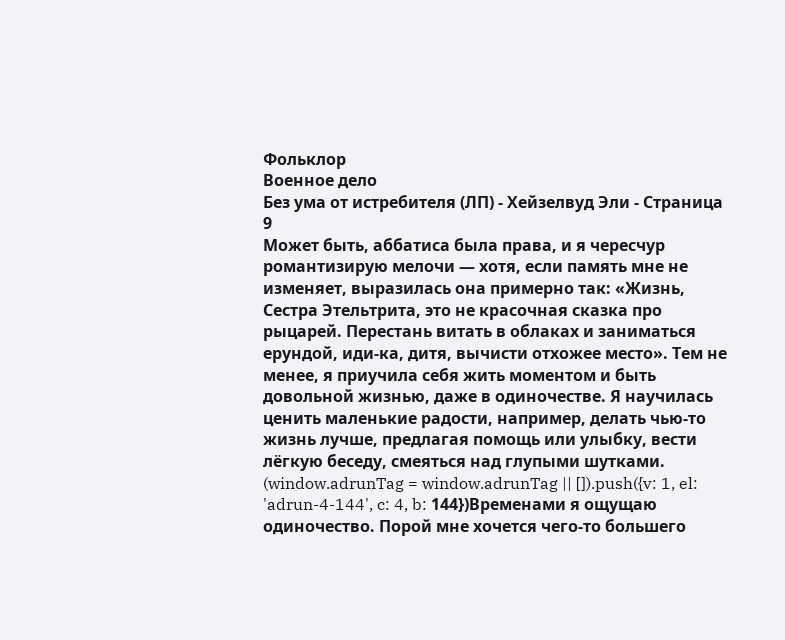Фольклор
Военное дело
Без ума от истребителя (ЛП) - Хейзелвуд Эли - Страница 9
Может быть, аббатиса была права, и я чересчур романтизирую мелочи — хотя, если память мне не изменяет, выразилась она примерно так: «Жизнь, Сестра Этельтрита, это не красочная сказка про рыцарей. Перестань витать в облаках и заниматься ерундой, иди-ка, дитя, вычисти отхожее место». Тем не менее, я приучила себя жить моментом и быть довольной жизнью, даже в одиночестве. Я научилась ценить маленькие радости, например, делать чью-то жизнь лучше, предлагая помощь или улыбку, вести лёгкую беседу, смеяться над глупыми шутками.
(window.adrunTag = window.adrunTag || []).push({v: 1, el: 'adrun-4-144', c: 4, b: 144})Временами я ощущаю одиночество. Порой мне хочется чего-то большего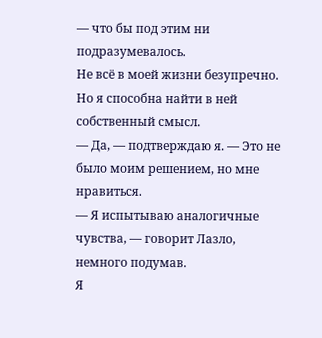— что бы под этим ни подразумевалось.
Не всё в моей жизни безупречно. Но я способна найти в ней собственный смысл.
— Да, — подтверждаю я. — Это не было моим решением, но мне нравиться.
— Я испытываю аналогичные чувства, — говорит Лазло, немного подумав.
Я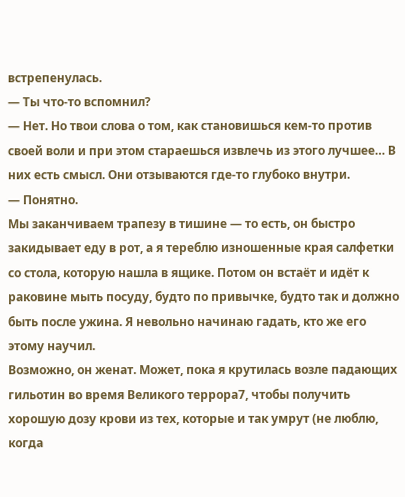встрепенулась.
— Ты что-то вспомнил?
— Нет. Но твои слова о том, как становишься кем-то против своей воли и при этом стараешься извлечь из этого лучшее… В них есть смысл. Они отзываются где-то глубоко внутри.
— Понятно.
Мы заканчиваем трапезу в тишине — то есть, он быстро закидывает еду в рот, а я тереблю изношенные края салфетки со стола, которую нашла в ящике. Потом он встаёт и идёт к раковине мыть посуду, будто по привычке, будто так и должно быть после ужина. Я невольно начинаю гадать, кто же его этому научил.
Возможно, он женат. Может, пока я крутилась возле падающих гильотин во время Великого террора7, чтобы получить хорошую дозу крови из тех, которые и так умрут (не люблю, когда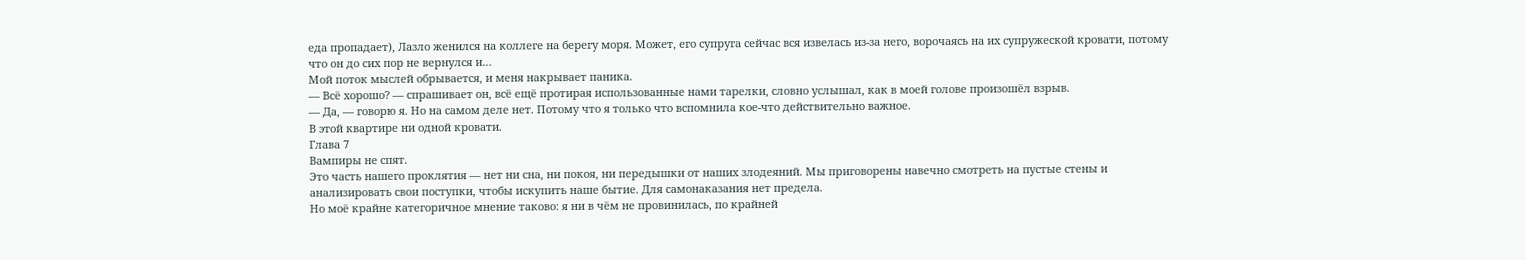еда пропадает), Лазло женился на коллеге на берегу моря. Может, его супруга сейчас вся извелась из-за него, ворочаясь на их супружеской кровати, потому что он до сих пор не вернулся и…
Мой поток мыслей обрывается, и меня накрывает паника.
— Всё хорошо? — спрашивает он, всё ещё протирая использованные нами тарелки, словно услышал, как в моей голове произошёл взрыв.
— Да, — говорю я. Но на самом деле нет. Потому что я только что вспомнила кое-что действительно важное.
В этой квартире ни одной кровати.
Глава 7
Вампиры не спят.
Это часть нашего проклятия — нет ни сна, ни покоя, ни передышки от наших злодеяний. Мы приговорены навечно смотреть на пустые стены и анализировать свои поступки, чтобы искупить наше бытие. Для самонаказания нет предела.
Но моё крайне категоричное мнение таково: я ни в чём не провинилась, по крайней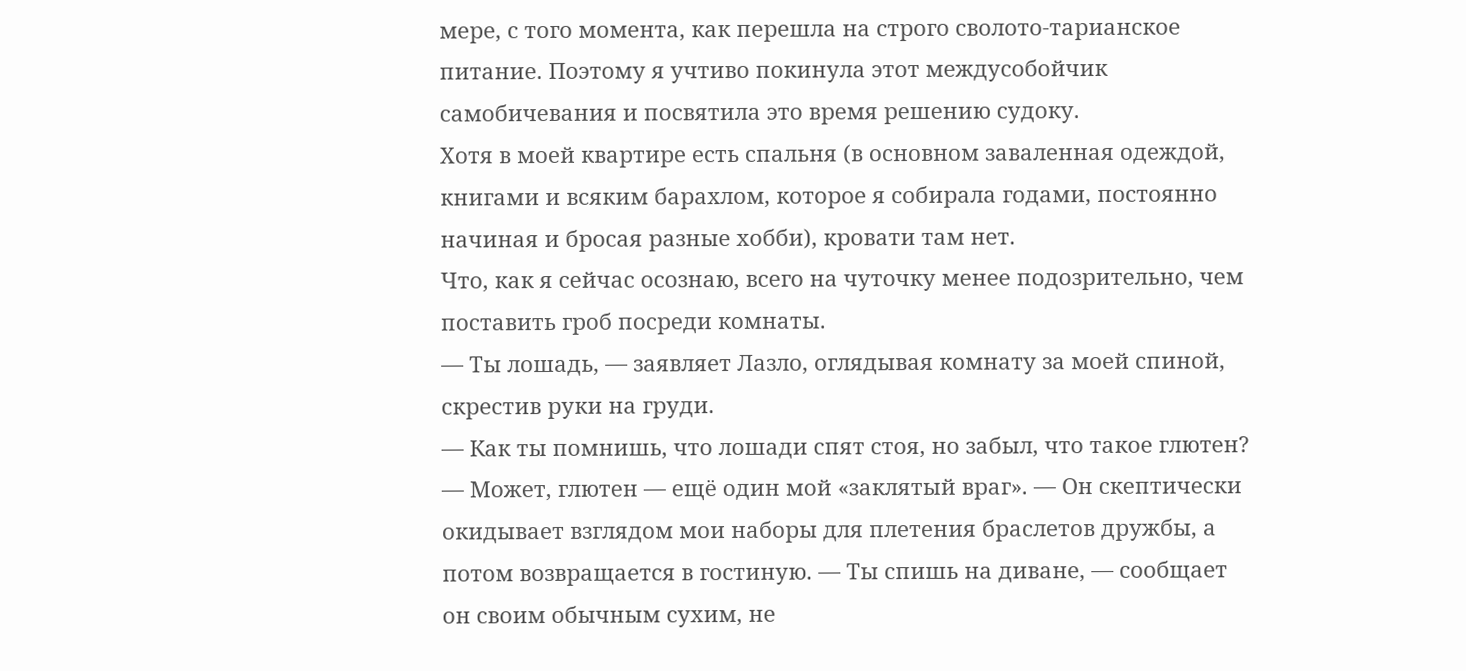мере, с того момента, как перешла на строго сволото-тарианское питание. Поэтому я учтиво покинула этот междусобойчик самобичевания и посвятила это время решению судоку.
Хотя в моей квартире есть спальня (в основном заваленная одеждой, книгами и всяким барахлом, которое я собирала годами, постоянно начиная и бросая разные хобби), кровати там нет.
Что, как я сейчас осознаю, всего на чуточку менее подозрительно, чем поставить гроб посреди комнаты.
— Ты лошадь, — заявляет Лазло, оглядывая комнату за моей спиной, скрестив руки на груди.
— Как ты помнишь, что лошади спят стоя, но забыл, что такое глютен?
— Может, глютен — ещё один мой «заклятый враг». — Он скептически окидывает взглядом мои наборы для плетения браслетов дружбы, а потом возвращается в гостиную. — Ты спишь на диване, — сообщает он своим обычным сухим, не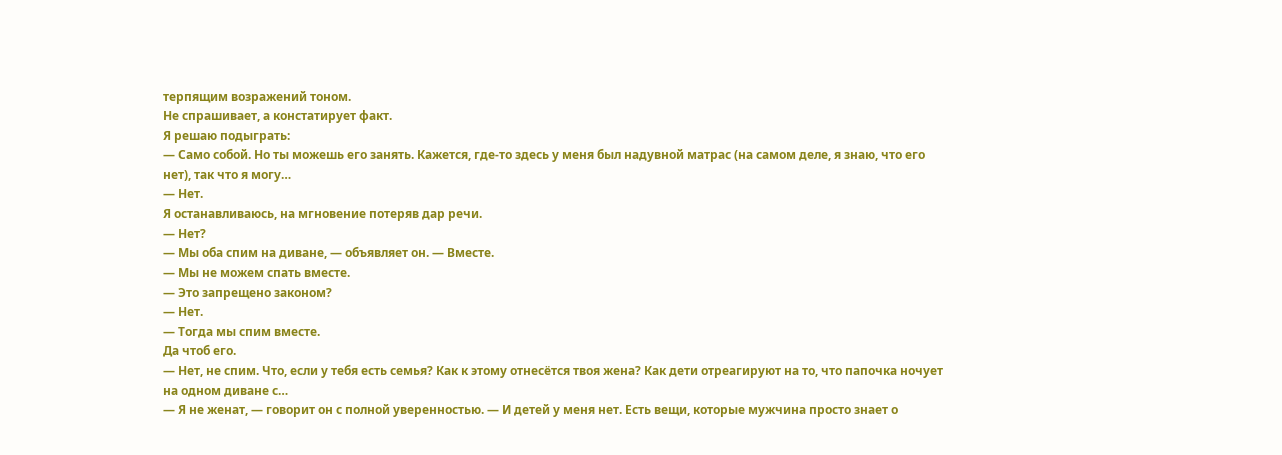терпящим возражений тоном.
Не спрашивает, а констатирует факт.
Я решаю подыграть:
— Само собой. Но ты можешь его занять. Кажется, где-то здесь у меня был надувной матрас (на самом деле, я знаю, что его нет), так что я могу…
— Нет.
Я останавливаюсь, на мгновение потеряв дар речи.
— Нет?
— Мы оба спим на диване, — объявляет он. — Вместе.
— Мы не можем спать вместе.
— Это запрещено законом?
— Нет.
— Тогда мы спим вместе.
Да чтоб его.
— Нет, не спим. Что, если у тебя есть семья? Как к этому отнесётся твоя жена? Как дети отреагируют на то, что папочка ночует на одном диване с…
— Я не женат, — говорит он с полной уверенностью. — И детей у меня нет. Есть вещи, которые мужчина просто знает о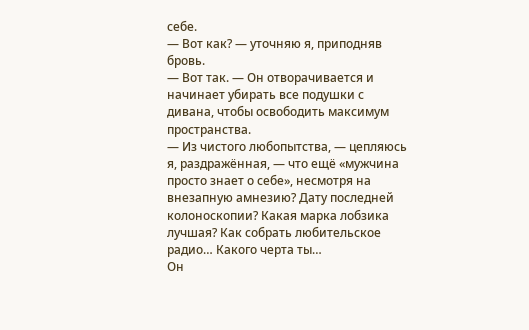себе.
— Вот как? — уточняю я, приподняв бровь.
— Вот так. — Он отворачивается и начинает убирать все подушки с дивана, чтобы освободить максимум пространства.
— Из чистого любопытства, — цепляюсь я, раздражённая, — что ещё «мужчина просто знает о себе», несмотря на внезапную амнезию? Дату последней колоноскопии? Какая марка лобзика лучшая? Как собрать любительское радио… Какого черта ты…
Он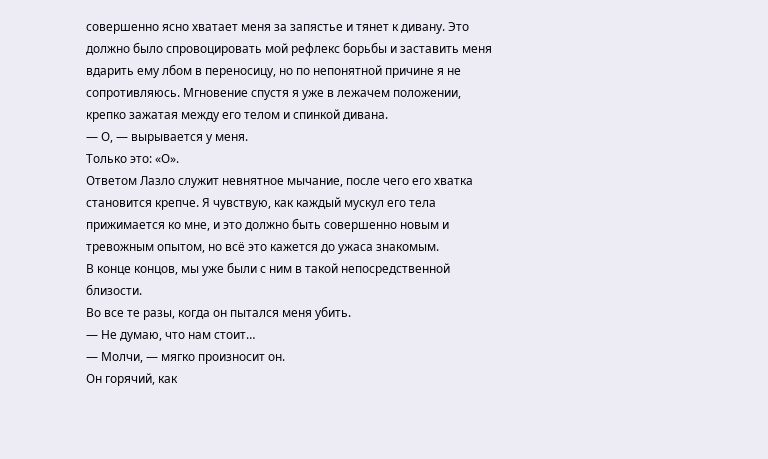совершенно ясно хватает меня за запястье и тянет к дивану. Это должно было спровоцировать мой рефлекс борьбы и заставить меня вдарить ему лбом в переносицу, но по непонятной причине я не сопротивляюсь. Мгновение спустя я уже в лежачем положении, крепко зажатая между его телом и спинкой дивана.
— О, — вырывается у меня.
Только это: «О».
Ответом Лазло служит невнятное мычание, после чего его хватка становится крепче. Я чувствую, как каждый мускул его тела прижимается ко мне, и это должно быть совершенно новым и тревожным опытом, но всё это кажется до ужаса знакомым.
В конце концов, мы уже были с ним в такой непосредственной близости.
Во все те разы, когда он пытался меня убить.
— Не думаю, что нам стоит…
— Молчи, — мягко произносит он.
Он горячий, как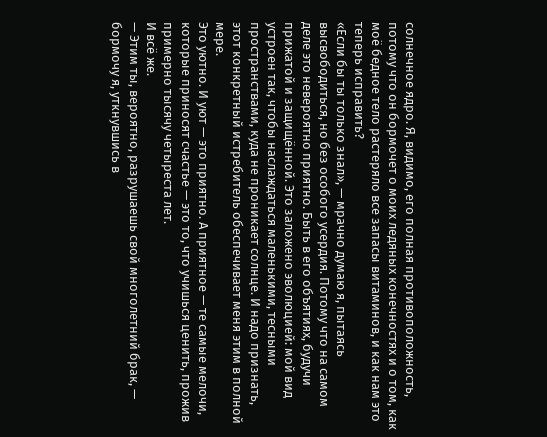солнечное ядро. Я, видимо, его полная противоположность, потому что он бормочет о моих ледяных конечностях и о том, как моё бедное тело растеряло все запасы витаминов, и как нам это теперь исправить?
«Если бы ты только знал», — мрачно думаю я, пытаясь высвободиться, но без особого усердия. Потому что на самом деле это невероятно приятно. Быть в его объятиях, будучи прижатой и защищённой. Это заложено эволюцией: мой вид устроен так, чтобы наслаждаться маленькими, тесными пространствами, куда не проникает солнце. И надо признать, этот конкретный истребитель обеспечивает меня этим в полной мере.
Это уютно. И уют — это приятно. А приятное — те самые мелочи, которые приносят счастье — это то, что учишься ценить, прожив примерно тысячу четыреста лет.
И всё же.
— Этим ты, вероятно, разрушаешь свой многолетний брак, — бормочу я, уткнувшись в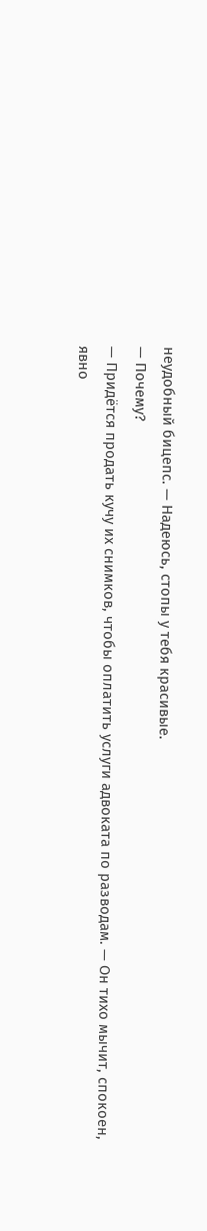неудобный бицепс. — Надеюсь, стопы у тебя красивые.
— Почему?
— Придётся продать кучу их снимков, чтобы оплатить услуги адвоката по разводам. — Он тихо мычит, спокоен, явно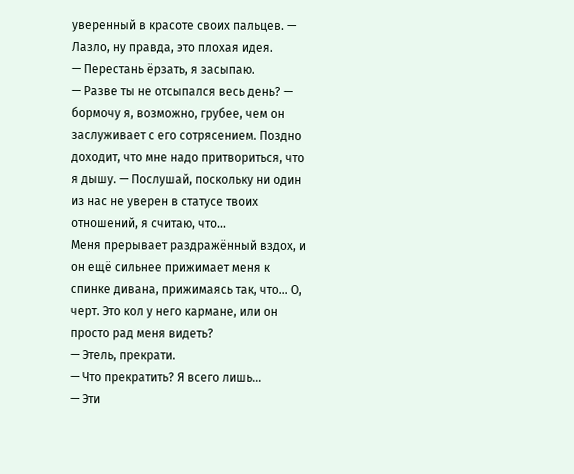уверенный в красоте своих пальцев. — Лазло, ну правда, это плохая идея.
— Перестань ёрзать, я засыпаю.
— Разве ты не отсыпался весь день? — бормочу я, возможно, грубее, чем он заслуживает с его сотрясением. Поздно доходит, что мне надо притвориться, что я дышу. — Послушай, поскольку ни один из нас не уверен в статусе твоих отношений, я считаю, что…
Меня прерывает раздражённый вздох, и он ещё сильнее прижимает меня к спинке дивана, прижимаясь так, что… О, черт. Это кол у него кармане, или он просто рад меня видеть?
— Этель, прекрати.
— Что прекратить? Я всего лишь…
— Эти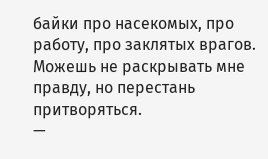байки про насекомых, про работу, про заклятых врагов. Можешь не раскрывать мне правду, но перестань притворяться.
—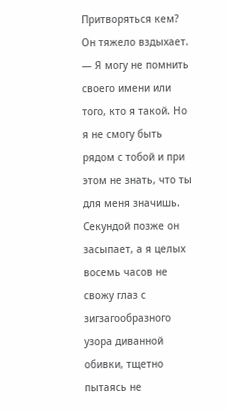Притворяться кем?
Он тяжело вздыхает.
— Я могу не помнить своего имени или того, кто я такой. Но я не смогу быть рядом с тобой и при этом не знать, что ты для меня значишь.
Секундой позже он засыпает, а я целых восемь часов не свожу глаз с зигзагообразного узора диванной обивки, тщетно пытаясь не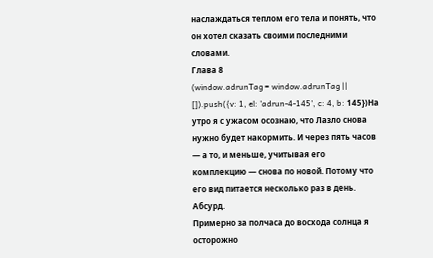наслаждаться теплом его тела и понять, что он хотел сказать своими последними словами.
Глава 8
(window.adrunTag = window.adrunTag || []).push({v: 1, el: 'adrun-4-145', c: 4, b: 145})На утро я с ужасом осознаю, что Лазло снова нужно будет накормить. И через пять часов — а то, и меньше, учитывая его комплекцию — снова по новой. Потому что его вид питается несколько раз в день.
Абсурд.
Примерно за полчаса до восхода солнца я осторожно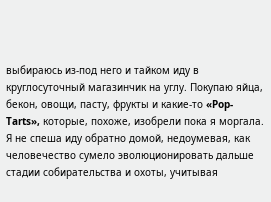выбираюсь из-под него и тайком иду в круглосуточный магазинчик на углу. Покупаю яйца, бекон, овощи, пасту, фрукты и какие-то «Pop-Tarts», которые, похоже, изобрели пока я моргала. Я не спеша иду обратно домой, недоумевая, как человечество сумело эволюционировать дальше стадии собирательства и охоты, учитывая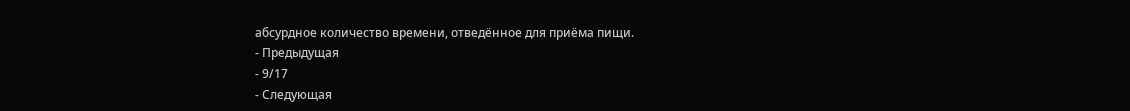абсурдное количество времени, отведённое для приёма пищи.
- Предыдущая
- 9/17
- Следующая